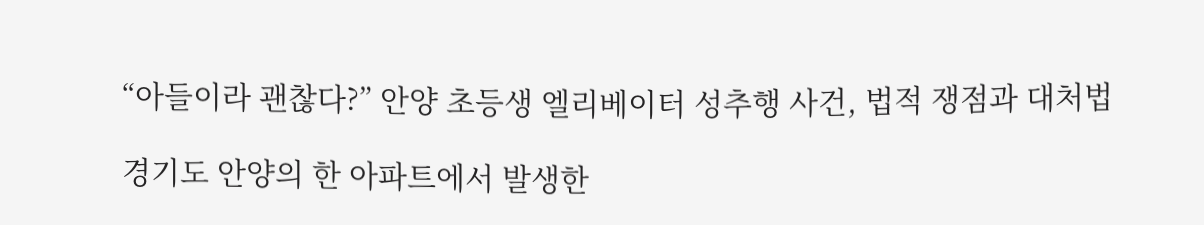“아들이라 괜찮다?” 안양 초등생 엘리베이터 성추행 사건, 법적 쟁점과 대처법

경기도 안양의 한 아파트에서 발생한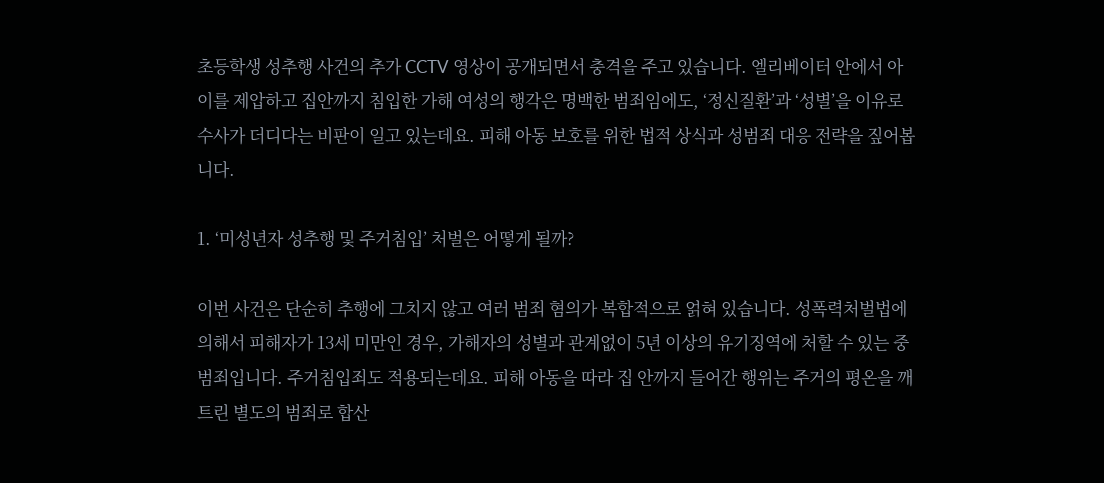초등학생 성추행 사건의 추가 CCTV 영상이 공개되면서 충격을 주고 있습니다. 엘리베이터 안에서 아이를 제압하고 집안까지 침입한 가해 여성의 행각은 명백한 범죄임에도, ‘정신질환’과 ‘성별’을 이유로 수사가 더디다는 비판이 일고 있는데요. 피해 아동 보호를 위한 법적 상식과 성범죄 대응 전략을 짚어봅니다.

1. ‘미성년자 성추행 및 주거침입’ 처벌은 어떻게 될까?

이번 사건은 단순히 추행에 그치지 않고 여러 범죄 혐의가 복합적으로 얽혀 있습니다. 성폭력처벌법에 의해서 피해자가 13세 미만인 경우, 가해자의 성별과 관계없이 5년 이상의 유기징역에 처할 수 있는 중범죄입니다. 주거침입죄도 적용되는데요. 피해 아동을 따라 집 안까지 들어간 행위는 주거의 평온을 깨트린 별도의 범죄로 합산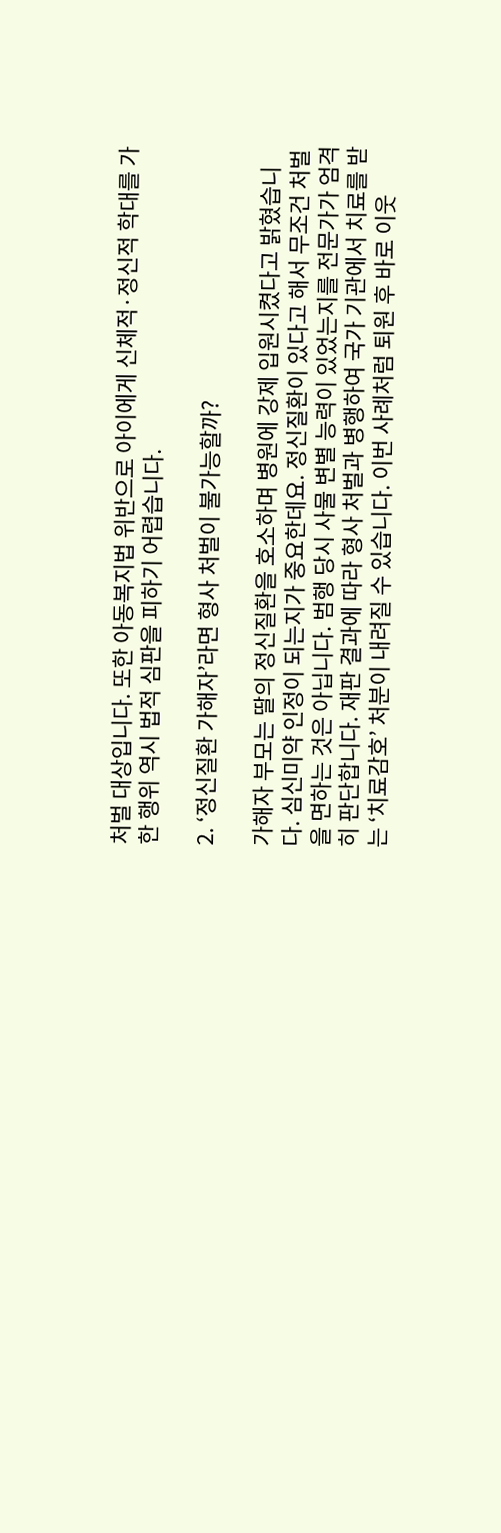처벌 대상입니다. 또한 아동복지법 위반으로 아이에게 신체적·정신적 학대를 가한 행위 역시 법적 심판을 피하기 어렵습니다.

2. ‘정신질환 가해자’라면 형사 처벌이 불가능할까?

가해자 부모는 딸의 정신질환을 호소하며 병원에 강제 입원시켰다고 밝혔습니다. 심신미약 인정이 되는지가 중요한데요. 정신질환이 있다고 해서 무조건 처벌을 면하는 것은 아닙니다. 범행 당시 사물 변별 능력이 있었는지를 전문가가 엄격히 판단합니다. 재판 결과에 따라 형사 처벌과 병행하여 국가 기관에서 치료를 받는 ‘치료감호’ 처분이 내려질 수 있습니다. 이번 사례처럼 퇴원 후 바로 이웃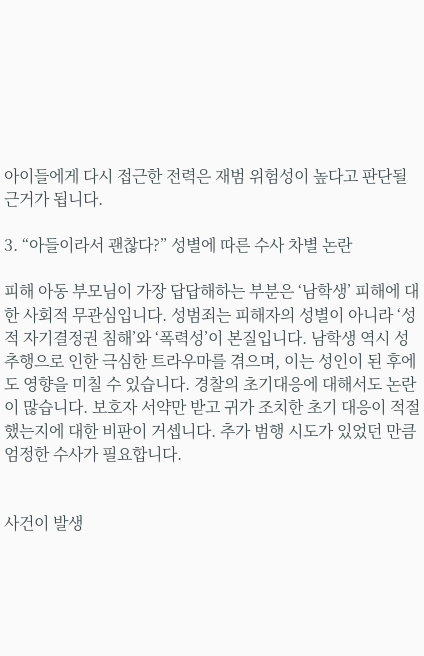아이들에게 다시 접근한 전력은 재범 위험성이 높다고 판단될 근거가 됩니다.

3. “아들이라서 괜찮다?” 성별에 따른 수사 차별 논란

피해 아동 부모님이 가장 답답해하는 부분은 ‘남학생’ 피해에 대한 사회적 무관심입니다. 성범죄는 피해자의 성별이 아니라 ‘성적 자기결정권 침해’와 ‘폭력성’이 본질입니다. 남학생 역시 성추행으로 인한 극심한 트라우마를 겪으며, 이는 성인이 된 후에도 영향을 미칠 수 있습니다. 경찰의 초기대응에 대해서도 논란이 많습니다. 보호자 서약만 받고 귀가 조치한 초기 대응이 적절했는지에 대한 비판이 거셉니다. 추가 범행 시도가 있었던 만큼 엄정한 수사가 필요합니다.


사건이 발생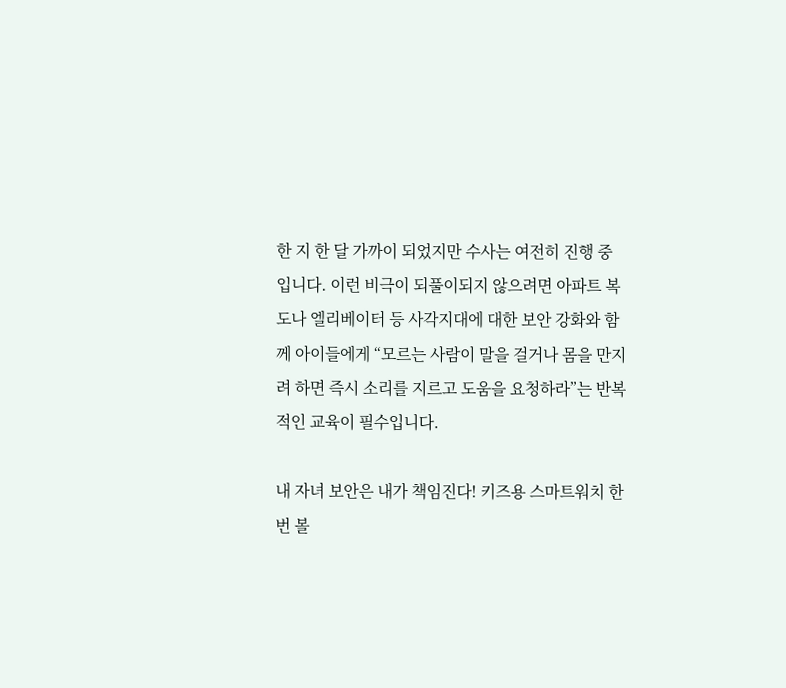한 지 한 달 가까이 되었지만 수사는 여전히 진행 중입니다. 이런 비극이 되풀이되지 않으려면 아파트 복도나 엘리베이터 등 사각지대에 대한 보안 강화와 함께 아이들에게 “모르는 사람이 말을 걸거나 몸을 만지려 하면 즉시 소리를 지르고 도움을 요청하라”는 반복적인 교육이 필수입니다.

내 자녀 보안은 내가 책임진다! 키즈용 스마트워치 한번 볼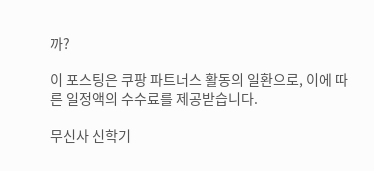까?

이 포스팅은 쿠팡 파트너스 활동의 일환으로, 이에 따른 일정액의 수수료를 제공받습니다.

무신사 신학기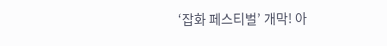‘잡화 페스티벌’ 개막! 아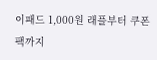이패드 1,000원 래플부터 쿠폰팩까지